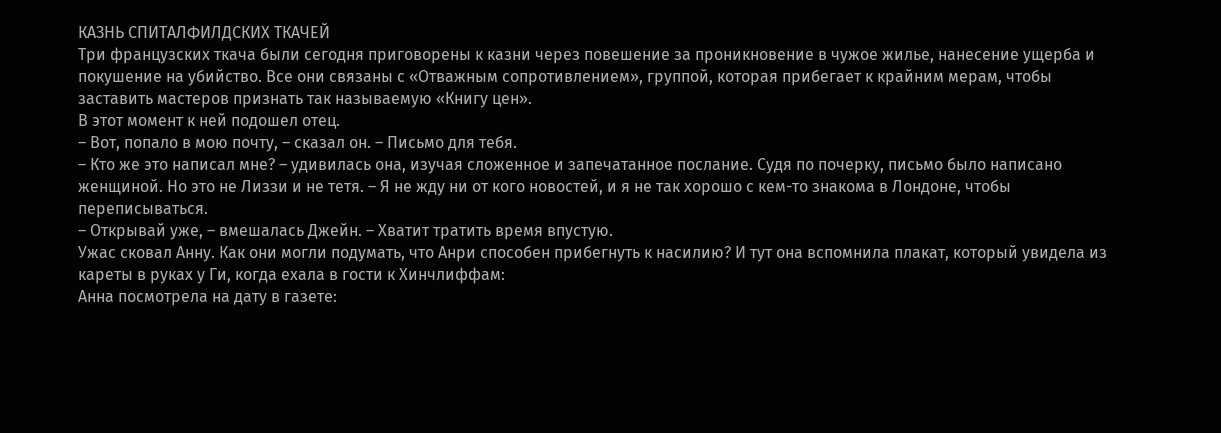КАЗНЬ СПИТАЛФИЛДСКИХ ТКАЧЕЙ
Три французских ткача были сегодня приговорены к казни через повешение за проникновение в чужое жилье, нанесение ущерба и покушение на убийство. Все они связаны с «Отважным сопротивлением», группой, которая прибегает к крайним мерам, чтобы заставить мастеров признать так называемую «Книгу цен».
В этот момент к ней подошел отец.
– Вот, попало в мою почту, – сказал он. – Письмо для тебя.
– Кто же это написал мне? – удивилась она, изучая сложенное и запечатанное послание. Судя по почерку, письмо было написано женщиной. Но это не Лиззи и не тетя. – Я не жду ни от кого новостей, и я не так хорошо с кем-то знакома в Лондоне, чтобы переписываться.
– Открывай уже, – вмешалась Джейн. – Хватит тратить время впустую.
Ужас сковал Анну. Как они могли подумать, что Анри способен прибегнуть к насилию? И тут она вспомнила плакат, который увидела из кареты в руках у Ги, когда ехала в гости к Хинчлиффам:
Анна посмотрела на дату в газете: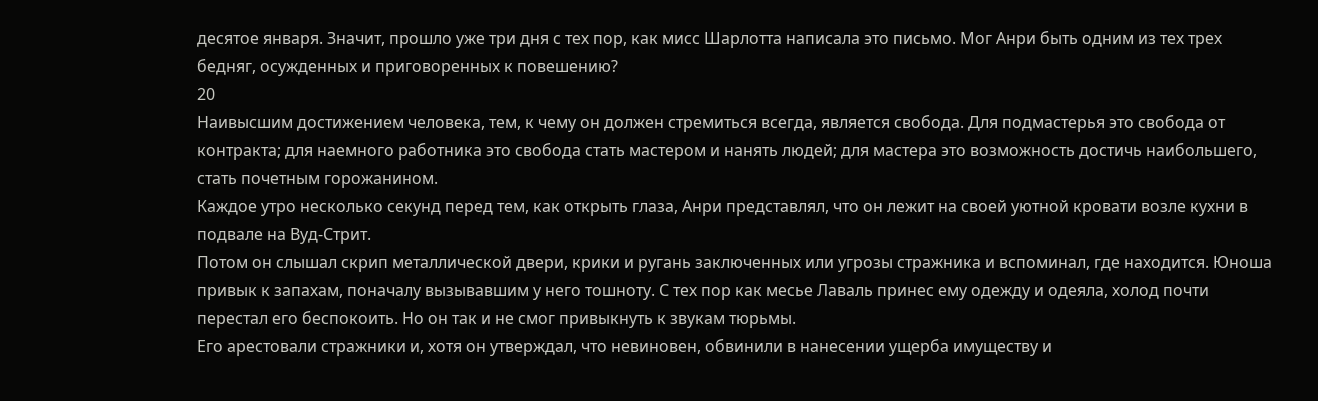десятое января. Значит, прошло уже три дня с тех пор, как мисс Шарлотта написала это письмо. Мог Анри быть одним из тех трех бедняг, осужденных и приговоренных к повешению?
20
Наивысшим достижением человека, тем, к чему он должен стремиться всегда, является свобода. Для подмастерья это свобода от контракта; для наемного работника это свобода стать мастером и нанять людей; для мастера это возможность достичь наибольшего, стать почетным горожанином.
Каждое утро несколько секунд перед тем, как открыть глаза, Анри представлял, что он лежит на своей уютной кровати возле кухни в подвале на Вуд-Стрит.
Потом он слышал скрип металлической двери, крики и ругань заключенных или угрозы стражника и вспоминал, где находится. Юноша привык к запахам, поначалу вызывавшим у него тошноту. С тех пор как месье Лаваль принес ему одежду и одеяла, холод почти перестал его беспокоить. Но он так и не смог привыкнуть к звукам тюрьмы.
Его арестовали стражники и, хотя он утверждал, что невиновен, обвинили в нанесении ущерба имуществу и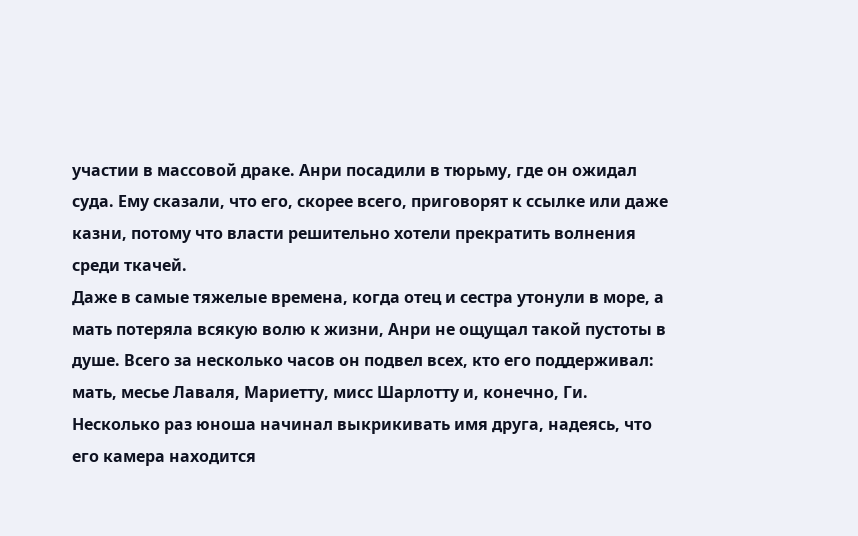участии в массовой драке. Анри посадили в тюрьму, где он ожидал суда. Ему сказали, что его, скорее всего, приговорят к ссылке или даже казни, потому что власти решительно хотели прекратить волнения среди ткачей.
Даже в самые тяжелые времена, когда отец и сестра утонули в море, а мать потеряла всякую волю к жизни, Анри не ощущал такой пустоты в душе. Всего за несколько часов он подвел всех, кто его поддерживал: мать, месье Лаваля, Мариетту, мисс Шарлотту и, конечно, Ги.
Несколько раз юноша начинал выкрикивать имя друга, надеясь, что его камера находится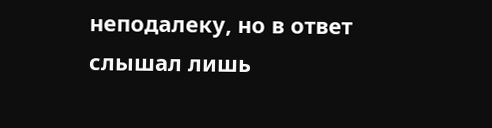неподалеку, но в ответ слышал лишь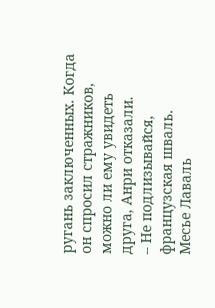ругань заключенных. Когда он спросил стражников, можно ли ему увидеть друга, Анри отказали.
– Не подлизывайся, французская шваль.
Месье Лаваль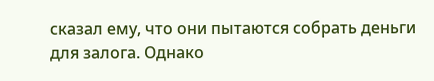сказал ему, что они пытаются собрать деньги для залога. Однако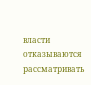власти отказываются рассматривать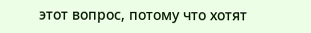этот вопрос, потому что хотят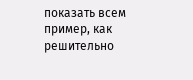показать всем пример, как решительно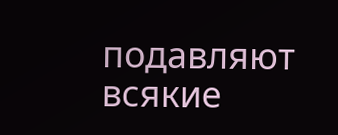подавляют всякие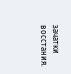зачатки восстания.